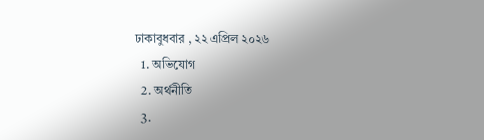ঢাকাবুধবার , ২২ এপ্রিল ২০২৬
  1. অভিযোগ
  2. অর্থনীতি
  3.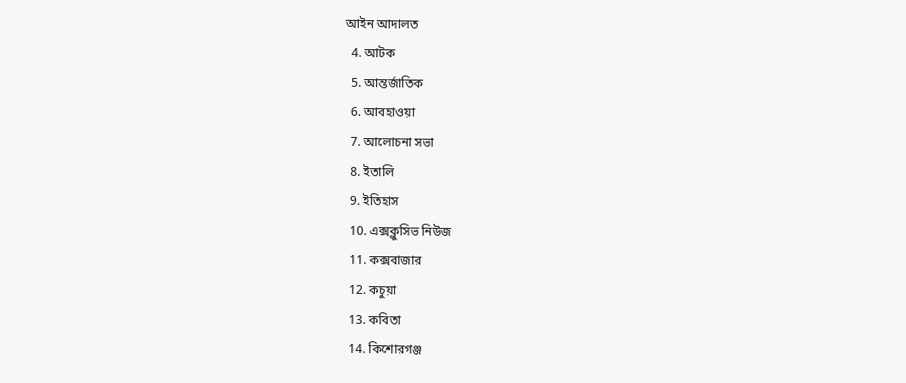আইন আদালত
  4. আটক
  5. আন্তর্জাতিক
  6. আবহাওয়া
  7. আলোচনা সভা
  8. ইতালি
  9. ইতিহাস
  10. এক্সক্লুসিভ নিউজ
  11. কক্সবাজার
  12. কচুয়া
  13. কবিতা
  14. কিশোরগঞ্জ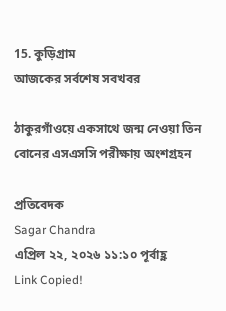15. কুড়িগ্রাম
আজকের সর্বশেষ সবখবর

ঠাকুরগাঁওয়ে একসাথে জন্ম নেওয়া তিন বোনের এসএসসি পরীক্ষায় অংশগ্রহন

প্রতিবেদক
Sagar Chandra
এপ্রিল ২২, ২০২৬ ১১:১০ পূর্বাহ্ণ
Link Copied!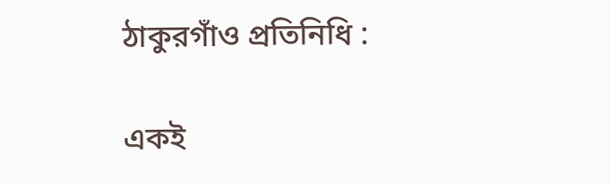ঠাকুরগাঁও প্রতিনিধি :

একই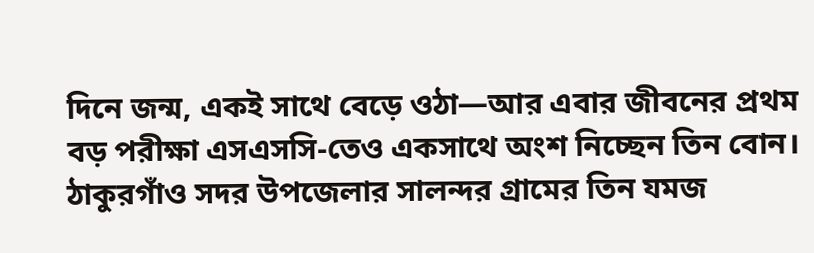দিনে জন্ম, একই সাথে বেড়ে ওঠা—আর এবার জীবনের প্রথম বড় পরীক্ষা এসএসসি-তেও একসাথে অংশ নিচ্ছেন তিন বোন। ঠাকুরগাঁও সদর উপজেলার সালন্দর গ্রামের তিন যমজ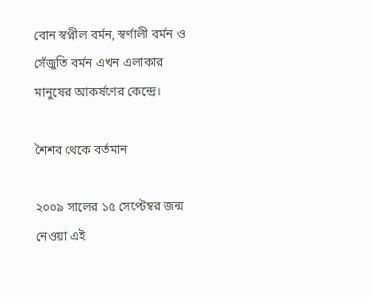বোন স্বপ্নীল বর্মন, স্বর্ণালী বর্মন ও সেঁজুতি বর্মন এখন এলাকার মানুষের আকর্ষণের কেন্দ্রে।

শৈশব থেকে বর্তমান

২০০৯ সালের ১৫ সেপ্টেম্বর জন্ম নেওয়া এই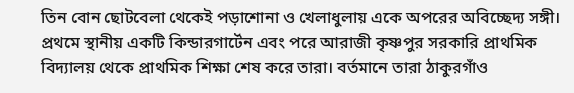তিন বোন ছোটবেলা থেকেই পড়াশোনা ও খেলাধুলায় একে অপরের অবিচ্ছেদ্য সঙ্গী। প্রথমে স্থানীয় একটি কিন্ডারগার্টেন এবং পরে আরাজী কৃষ্ণপুর সরকারি প্রাথমিক বিদ্যালয় থেকে প্রাথমিক শিক্ষা শেষ করে তারা। বর্তমানে তারা ঠাকুরগাঁও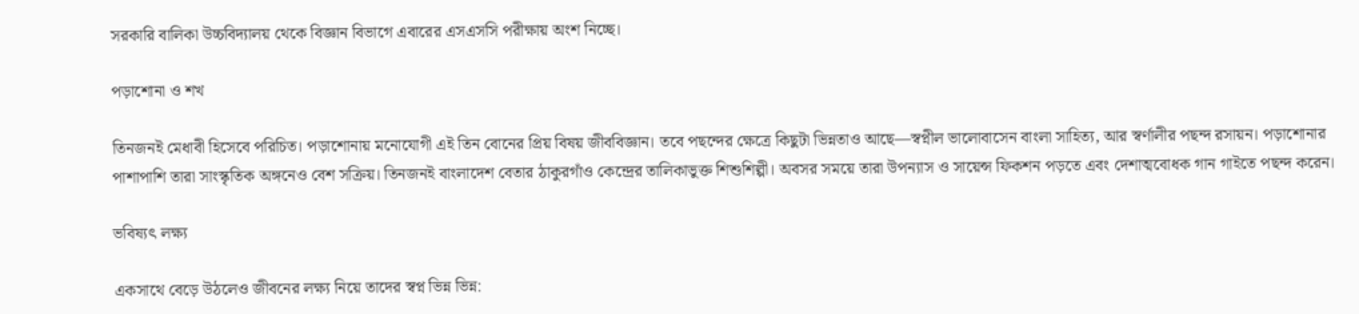সরকারি বালিকা উচ্চবিদ্যালয় থেকে বিজ্ঞান বিভাগে এবারের এসএসসি পরীক্ষায় অংশ নিচ্ছে।

পড়াশোনা ও শখ

তিনজনই মেধাবী হিসেবে পরিচিত। পড়াশোনায় মনোযোগী এই তিন বোনের প্রিয় বিষয় জীববিজ্ঞান। তবে পছন্দের ক্ষেত্রে কিছুটা ভিন্নতাও আছে—স্বপ্নীল ভালোবাসেন বাংলা সাহিত্য, আর স্বর্ণালীর পছন্দ রসায়ন। পড়াশোনার পাশাপাশি তারা সাংস্কৃতিক অঙ্গনেও বেশ সক্রিয়। তিনজনই বাংলাদেশ বেতার ঠাকুরগাঁও কেন্দ্রের তালিকাভুক্ত শিশুশিল্পী। অবসর সময়ে তারা উপন্যাস ও সায়েন্স ফিকশন পড়তে এবং দেশাত্মবোধক গান গাইতে পছন্দ করেন।

ভবিষ্যৎ লক্ষ্য

একসাথে বেড়ে উঠলেও জীবনের লক্ষ্য নিয়ে তাদের স্বপ্ন ভিন্ন ভিন্ন: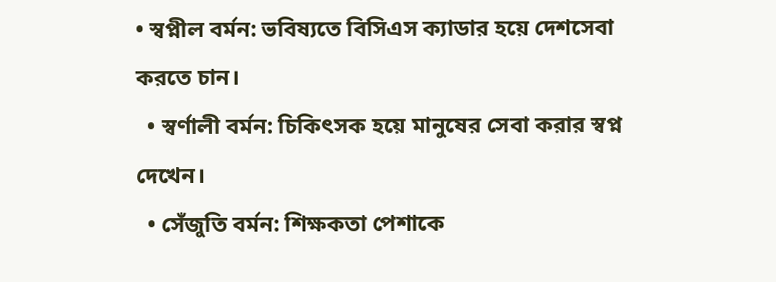• স্বপ্নীল বর্মন: ভবিষ্যতে বিসিএস ক্যাডার হয়ে দেশসেবা করতে চান।
  • স্বর্ণালী বর্মন: চিকিৎসক হয়ে মানুষের সেবা করার স্বপ্ন দেখেন।
  • সেঁজুতি বর্মন: শিক্ষকতা পেশাকে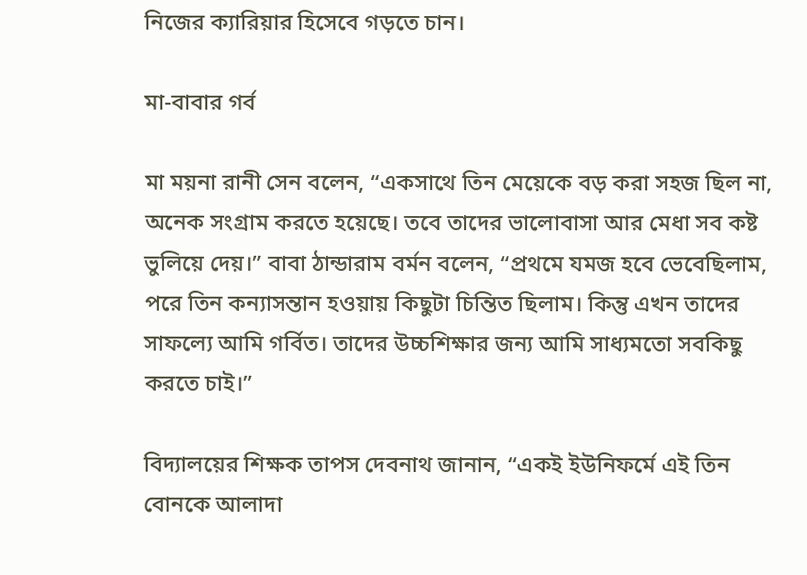নিজের ক্যারিয়ার হিসেবে গড়তে চান।

মা-বাবার গর্ব

মা ময়না রানী সেন বলেন, “একসাথে তিন মেয়েকে বড় করা সহজ ছিল না, অনেক সংগ্রাম করতে হয়েছে। তবে তাদের ভালোবাসা আর মেধা সব কষ্ট ভুলিয়ে দেয়।” বাবা ঠান্ডারাম বর্মন বলেন, “প্রথমে যমজ হবে ভেবেছিলাম, পরে তিন কন্যাসন্তান হওয়ায় কিছুটা চিন্তিত ছিলাম। কিন্তু এখন তাদের সাফল্যে আমি গর্বিত। তাদের উচ্চশিক্ষার জন্য আমি সাধ্যমতো সবকিছু করতে চাই।”

বিদ্যালয়ের শিক্ষক তাপস দেবনাথ জানান, “একই ইউনিফর্মে এই তিন বোনকে আলাদা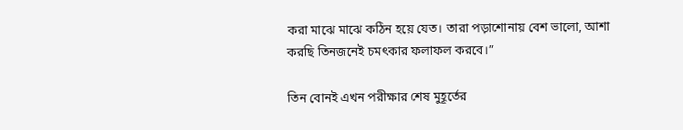করা মাঝে মাঝে কঠিন হয়ে যেত। তারা পড়াশোনায় বেশ ভালো, আশা করছি তিনজনেই চমৎকার ফলাফল করবে।”

তিন বোনই এখন পরীক্ষার শেষ মুহূর্তের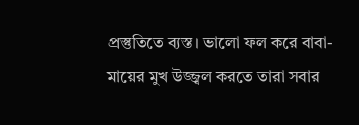প্রস্তুতিতে ব্যস্ত। ভালো ফল করে বাবা-মায়ের মুখ উজ্জ্বল করতে তারা সবার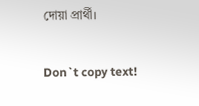দোয়া প্রার্থী।

Don`t copy text!